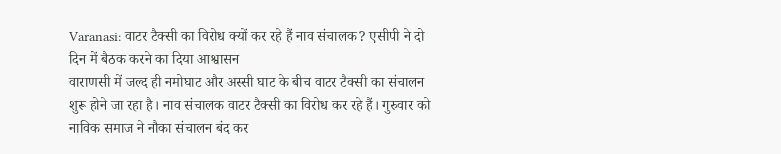Varanasi: वाटर टैक्सी का विरोध क्यों कर रहे हैं नाव संचालक? एसीपी ने दो दिन में बैठक करने का दिया आश्वासन
वाराणसी में जल्द ही नमोघाट और अस्सी घाट के बीच वाटर टैक्सी का संचालन शुरू होने जा रहा है। नाव संचालक वाटर टैक्सी का विरोध कर रहे हैं। गुरुवार को नाविक समाज ने नौका संचालन बंद कर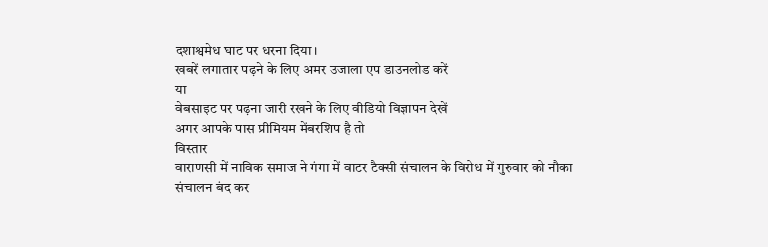दशाश्वमेध घाट पर धरना दिया।
खबरें लगातार पढ़ने के लिए अमर उजाला एप डाउनलोड करें
या
वेबसाइट पर पढ़ना जारी रखने के लिए वीडियो विज्ञापन देखें
अगर आपके पास प्रीमियम मेंबरशिप है तो
विस्तार
वाराणसी में नाविक समाज ने गंगा में वाटर टैक्सी संचालन के विरोध में गुरुवार को नौका संचालन बंद कर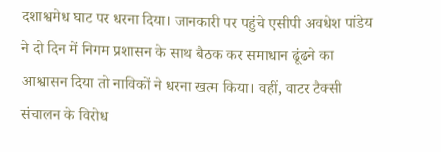दशाश्वमेध घाट पर धरना दिया। जानकारी पर पहुंचे एसीपी अवधेश पांडेय ने दो दिन में निगम प्रशासन के साथ बैठक कर समाधान ढूंढने का आश्वासन दिया तो नाविकों ने धरना खत्म किया। वहीं, वाटर टैक्सी संचालन के विरोध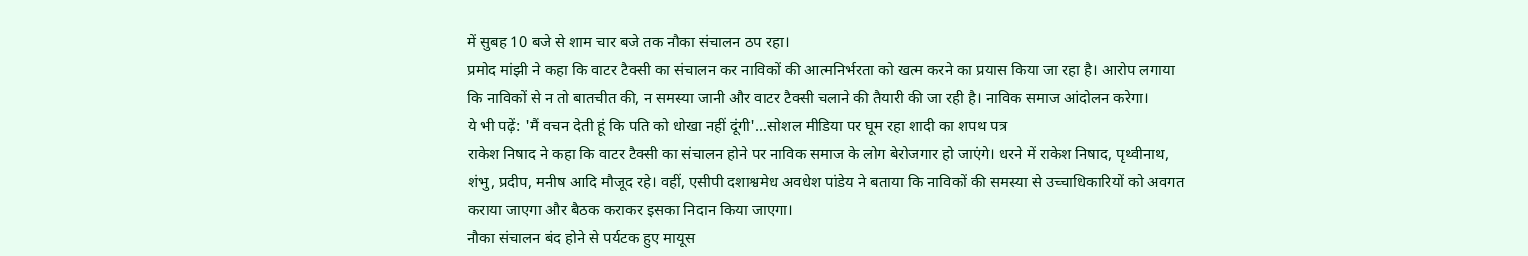में सुबह 10 बजे से शाम चार बजे तक नौका संचालन ठप रहा।
प्रमोद मांझी ने कहा कि वाटर टैक्सी का संचालन कर नाविकों की आत्मनिर्भरता को खत्म करने का प्रयास किया जा रहा है। आरोप लगाया कि नाविकों से न तो बातचीत की, न समस्या जानी और वाटर टैक्सी चलाने की तैयारी की जा रही है। नाविक समाज आंदोलन करेगा।
ये भी पढ़ें: 'मैं वचन देती हूं कि पति को धोखा नहीं दूंगी'...सोशल मीडिया पर घूम रहा शादी का शपथ पत्र
राकेश निषाद ने कहा कि वाटर टैक्सी का संचालन होने पर नाविक समाज के लोग बेरोजगार हो जाएंगे। धरने में राकेश निषाद, पृथ्वीनाथ, शंभु, प्रदीप, मनीष आदि मौजूद रहे। वहीं, एसीपी दशाश्वमेध अवधेश पांडेय ने बताया कि नाविकों की समस्या से उच्चाधिकारियों को अवगत कराया जाएगा और बैठक कराकर इसका निदान किया जाएगा।
नौका संचालन बंद होने से पर्यटक हुए मायूस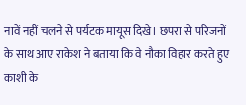नावें नहीं चलने से पर्यटक मायूस दिखे। छपरा से परिजनों के साथ आए राकेश ने बताया कि वे नौका विहार करते हुए काशी के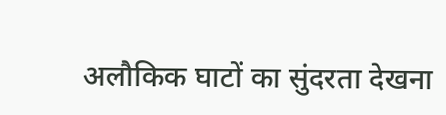अलौकिक घाटों का सुंदरता देखना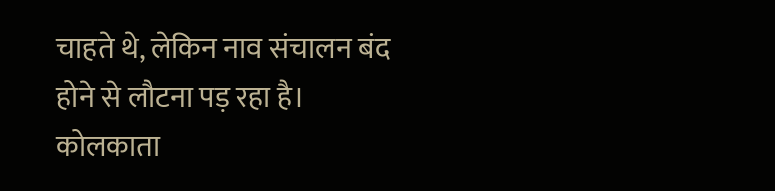चाहते थे, लेकिन नाव संचालन बंद होने से लौटना पड़ रहा है। कोलकाता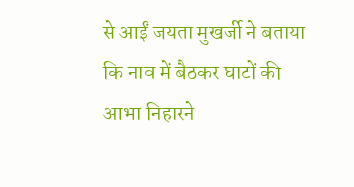से आईं जयता मुखर्जी ने बताया कि नाव में बैठकर घाटों की आभा निहारने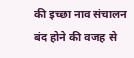की इच्छा नाव संचालन बंद होने की वजह से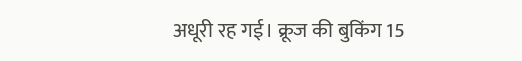अधूरी रह गई। क्रूज की बुकिंग 15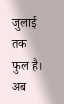जुलाई तक फुल है। अब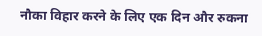नौका विहार करने के लिए एक दिन और रुकना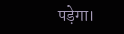पड़ेगा।